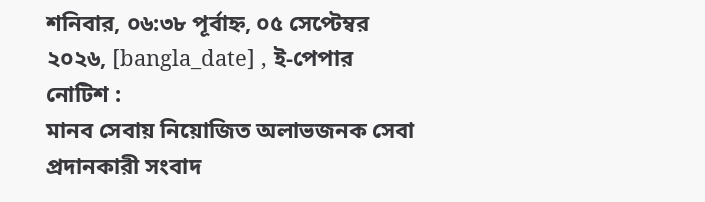শনিবার, ০৬:৩৮ পূর্বাহ্ন, ০৫ সেপ্টেম্বর ২০২৬, [bangla_date] , ই-পেপার
নোটিশ :
মানব সেবায় নিয়োজিত অলাভজনক সেবা প্রদানকারী সংবাদ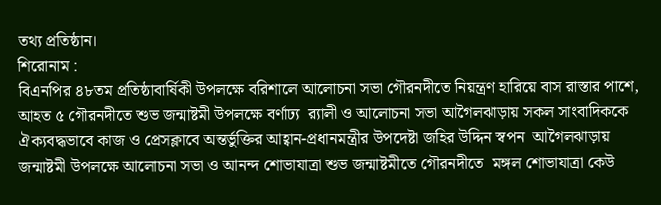তথ্য প্রতিষ্ঠান।
শিরোনাম :
বিএনপির ৪৮তম প্রতিষ্ঠাবার্ষিকী উপলক্ষে বরিশালে আলোচনা সভা গৌরনদীতে নিয়ন্ত্রণ হারিয়ে বাস রাস্তার পাশে, আহত ৫ গৌরনদীতে শুভ জন্মাষ্টমী উপলক্ষে বর্ণাঢ্য  র‌্যালী ও আলোচনা সভা আগৈলঝাড়ায় সকল সাংবাদিককে ঐক্যবদ্ধভাবে কাজ ও প্রেসক্লাবে অন্তর্ভুক্তির আহ্বান-প্রধানমন্ত্রীর উপদেষ্টা জহির উদ্দিন স্বপন  আগৈলঝাড়ায় জন্মাষ্টমী উপলক্ষে আলোচনা সভা ও আনন্দ শোভাযাত্রা শুভ জন্মাষ্টমীতে গৌরনদীতে  মঙ্গল শোভাযাত্রা কেউ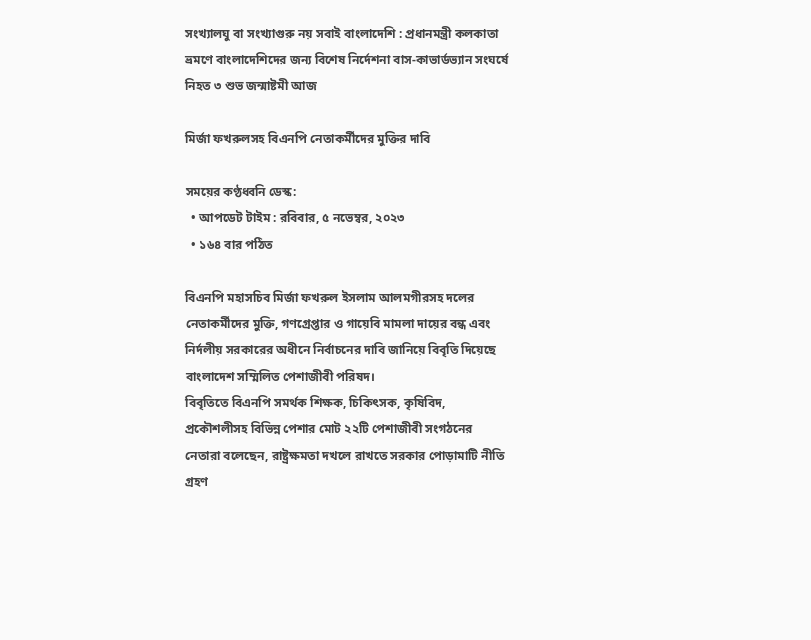সংখ্যালঘু বা সংখ্যাগুরু নয় সবাই বাংলাদেশি : প্রধানমন্ত্রী কলকাতা ভ্রমণে বাংলাদেশিদের জন্য বিশেষ নির্দেশনা বাস-কাভার্ডভ্যান সংঘর্ষে নিহত ৩ শুভ জন্মাষ্টমী আজ

মির্জা ফখরুলসহ বিএনপি নেতাকর্মীদের মুক্তির দাবি

সময়ের কণ্ঠধ্বনি ডেস্ক:
  • আপডেট টাইম : রবিবার, ৫ নভেম্বর, ২০২৩
  • ১৬৪ বার পঠিত

বিএনপি মহাসচিব মির্জা ফখরুল ইসলাম আলমগীরসহ দলের নেতাকর্মীদের মুক্তি, গণগ্রেপ্তার ও গায়েবি মামলা দায়ের বন্ধ এবং নির্দলীয় সরকারের অধীনে নির্বাচনের দাবি জানিয়ে বিবৃতি দিয়েছে বাংলাদেশ সম্মিলিত পেশাজীবী পরিষদ।
বিবৃতিতে বিএনপি সমর্থক শিক্ষক, চিকিৎসক, কৃষিবিদ, প্রকৌশলীসহ বিভিন্ন পেশার মোট ২২টি পেশাজীবী সংগঠনের নেতারা বলেছেন, রাষ্ট্রক্ষমতা দখলে রাখতে সরকার পোড়ামাটি নীতি গ্রহণ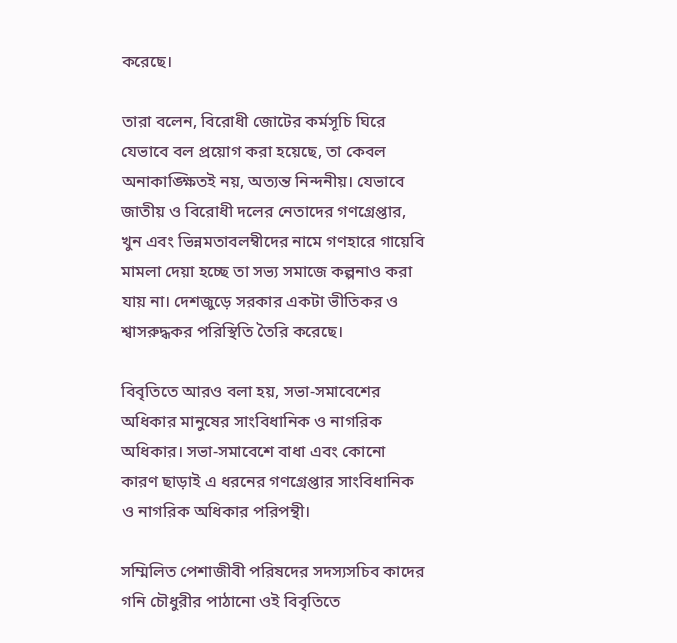করেছে।

তারা বলেন, বিরোধী জোটের কর্মসূচি ঘিরে যেভাবে বল প্রয়োগ করা হয়েছে, তা কেবল অনাকাঙ্ক্ষিতই নয়, অত্যন্ত নিন্দনীয়। যেভাবে জাতীয় ও বিরোধী দলের নেতাদের গণগ্রেপ্তার, খুন এবং ভিন্নমতাবলম্বীদের নামে গণহারে গায়েবি মামলা দেয়া হচ্ছে তা সভ্য সমাজে কল্পনাও করা যায় না। দেশজুড়ে সরকার একটা ভীতিকর ও শ্বাসরুদ্ধকর পরিস্থিতি তৈরি করেছে।

বিবৃতিতে আরও বলা হয়, সভা-সমাবেশের অধিকার মানুষের সাংবিধানিক ও নাগরিক অধিকার। সভা-সমাবেশে বাধা এবং কোনো কারণ ছাড়াই এ ধরনের গণগ্রেপ্তার সাংবিধানিক ও নাগরিক অধিকার পরিপন্থী।

সম্মিলিত পেশাজীবী পরিষদের সদস্যসচিব কাদের গনি চৌধুরীর পাঠানো ওই বিবৃতিতে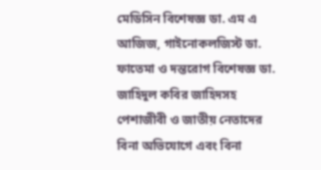মেডিসিন বিশেষজ্ঞ ডা. এম এ আজিজ, গাইনোকলজিস্ট ডা. ফাতেমা ও দন্তরোগ বিশেষজ্ঞ ডা. জাহিদুল কবির জাহিদসহ পেশাজীবী ও জাতীয় নেতাদের বিনা অভিযোগে এবং বিনা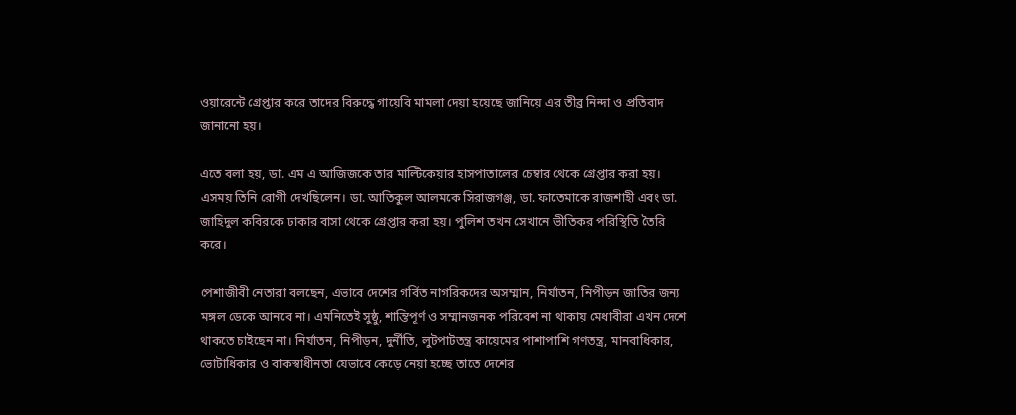ওয়ারেন্টে গ্রেপ্তার করে তাদের বিরুদ্ধে গায়েবি মামলা দেয়া হয়েছে জানিয়ে এর তীব্র নিন্দা ও প্রতিবাদ জানানো হয়।

এতে বলা হয়, ডা. এম এ আজিজকে তার মাল্টিকেয়ার হাসপাতালের চেম্বার থেকে গ্রেপ্তার করা হয়। এসময় তিনি রোগী দেখছিলেন। ডা. আতিকুল আলমকে সিরাজগঞ্জ, ডা. ফাতেমাকে রাজশাহী এবং ডা. জাহিদুল কবিরকে ঢাকার বাসা থেকে গ্রেপ্তার করা হয়। পুলিশ তখন সেখানে ভীতিকর পরিস্থিতি তৈরি করে।

পেশাজীবী নেতারা বলছেন, এভাবে দেশের গর্বিত নাগরিকদের অসম্মান, নির্যাতন, নিপীড়ন জাতির জন্য মঙ্গল ডেকে আনবে না। এমনিতেই সুষ্ঠু, শান্তিপূর্ণ ও সম্মানজনক পরিবেশ না থাকায় মেধাবীরা এখন দেশে থাকতে চাইছেন না। নির্যাতন, নিপীড়ন, দুর্নীতি, লুটপাটতন্ত্র কায়েমের পাশাপাশি গণতন্ত্র, মানবাধিকার, ভোটাধিকার ও বাকস্বাধীনতা যেভাবে কেড়ে নেয়া হচ্ছে তাতে দেশের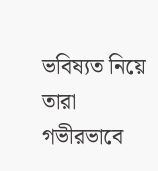ভবিষ্যত নিয়ে তারা গভীরভাবে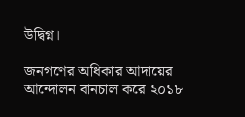উদ্বিগ্ন।

জনগণের অধিকার আদায়ের আন্দোলন বানচাল করে ২০১৮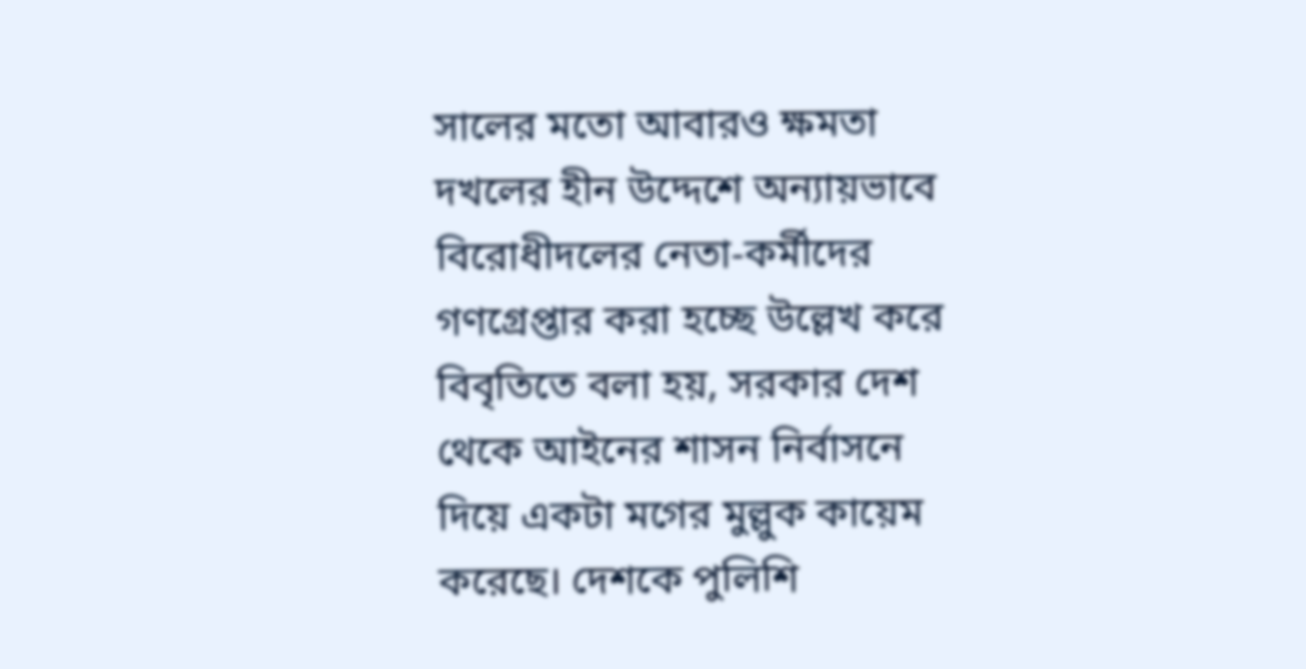সালের মতো আবারও ক্ষমতা দখলের হীন উদ্দেশে অন্যায়ভাবে বিরোধীদলের নেতা-কর্মীদের গণগ্রেপ্তার করা হচ্ছে উল্লেখ করে বিবৃতিতে বলা হয়, সরকার দেশ থেকে আইনের শাসন নির্বাসনে দিয়ে একটা মগের মুল্লুক কায়েম করেছে। দেশকে পুলিশি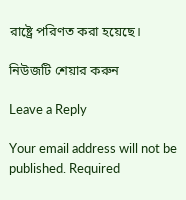রাষ্ট্রে পরিণত করা হয়েছে।

নিউজটি শেয়ার করুন

Leave a Reply

Your email address will not be published. Required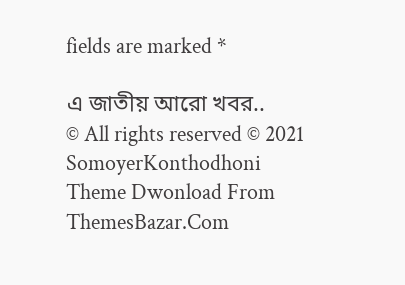fields are marked *

এ জাতীয় আরো খবর..
© All rights reserved © 2021 SomoyerKonthodhoni
Theme Dwonload From ThemesBazar.Com